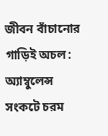জীবন বাঁচানোর গাড়িই অচল: অ্যাম্বুলেন্স সংকটে চরম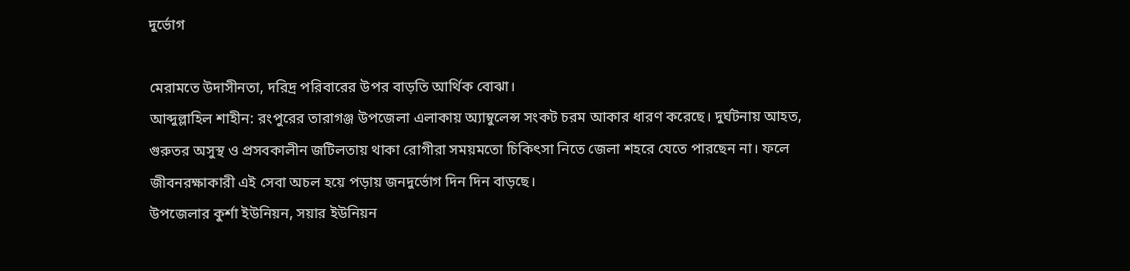দুর্ভোগ

মেরামতে উদাসীনতা, দরিদ্র পরিবারের উপর বাড়তি আর্থিক বোঝা।
আব্দুল্লাহিল শাহীন: রংপুরের তারাগঞ্জ উপজেলা এলাকায় অ্যাম্বুলেন্স সংকট চরম আকার ধারণ করেছে। দুর্ঘটনায় আহত, গুরুতর অসুস্থ ও প্রসবকালীন জটিলতায় থাকা রোগীরা সময়মতো চিকিৎসা নিতে জেলা শহরে যেতে পারছেন না। ফলে জীবনরক্ষাকারী এই সেবা অচল হয়ে পড়ায় জনদুর্ভোগ দিন দিন বাড়ছে।
উপজেলার কুর্শা ইউনিয়ন, সয়ার ইউনিয়ন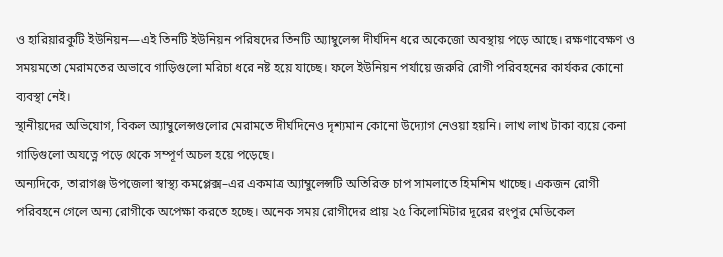ও হারিয়ারকুটি ইউনিয়ন—এই তিনটি ইউনিয়ন পরিষদের তিনটি অ্যাম্বুলেন্স দীর্ঘদিন ধরে অকেজো অবস্থায় পড়ে আছে। রক্ষণাবেক্ষণ ও সময়মতো মেরামতের অভাবে গাড়িগুলো মরিচা ধরে নষ্ট হয়ে যাচ্ছে। ফলে ইউনিয়ন পর্যায়ে জরুরি রোগী পরিবহনের কার্যকর কোনো ব্যবস্থা নেই।
স্থানীয়দের অভিযোগ, বিকল অ্যাম্বুলেন্সগুলোর মেরামতে দীর্ঘদিনেও দৃশ্যমান কোনো উদ্যোগ নেওয়া হয়নি। লাখ লাখ টাকা ব্যয়ে কেনা গাড়িগুলো অযত্নে পড়ে থেকে সম্পূর্ণ অচল হয়ে পড়েছে।
অন্যদিকে, তারাগঞ্জ উপজেলা স্বাস্থ্য কমপ্লেক্স–এর একমাত্র অ্যাম্বুলেন্সটি অতিরিক্ত চাপ সামলাতে হিমশিম খাচ্ছে। একজন রোগী পরিবহনে গেলে অন্য রোগীকে অপেক্ষা করতে হচ্ছে। অনেক সময় রোগীদের প্রায় ২৫ কিলোমিটার দূরের রংপুর মেডিকেল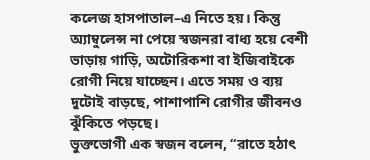কলেজ হাসপাতাল–এ নিতে হয়। কিন্তু অ্যাম্বুলেন্স না পেয়ে স্বজনরা বাধ্য হয়ে বেশী ভাড়ায় গাড়ি, অটোরিকশা বা ইজিবাইকে রোগী নিয়ে যাচ্ছেন। এতে সময় ও ব্যয় দুটোই বাড়ছে, পাশাপাশি রোগীর জীবনও ঝুঁকিতে পড়ছে।
ভুক্তভোগী এক স্বজন বলেন, “রাতে হঠাৎ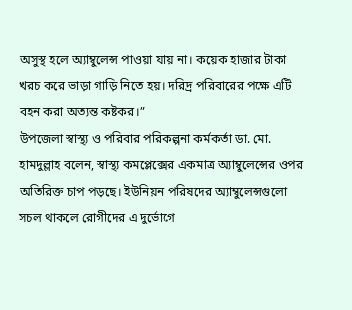অসুস্থ হলে অ্যাম্বুলেন্স পাওয়া যায় না। কয়েক হাজার টাকা খরচ করে ভাড়া গাড়ি নিতে হয়। দরিদ্র পরিবারের পক্ষে এটি বহন করা অত্যন্ত কষ্টকর।”
উপজেলা স্বাস্থ্য ও পরিবার পরিকল্পনা কর্মকর্তা ডা. মো. হামদুল্লাহ বলেন, স্বাস্থ্য কমপ্লেক্সের একমাত্র অ্যাম্বুলেন্সের ওপর অতিরিক্ত চাপ পড়ছে। ইউনিয়ন পরিষদের অ্যাম্বুলেন্সগুলো সচল থাকলে রোগীদের এ দুর্ভোগে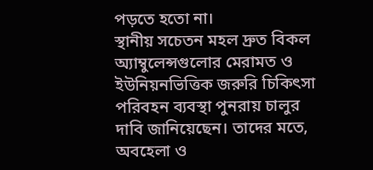পড়তে হতো না।
স্থানীয় সচেতন মহল দ্রুত বিকল অ্যাম্বুলেন্সগুলোর মেরামত ও ইউনিয়নভিত্তিক জরুরি চিকিৎসা পরিবহন ব্যবস্থা পুনরায় চালুর দাবি জানিয়েছেন। তাদের মতে, অবহেলা ও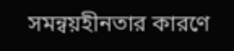সমন্বয়হীনতার কারণে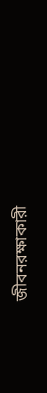জীবনরক্ষাকারী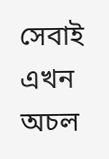সেবাই এখন অচল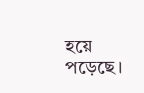হয়ে পড়েছে।